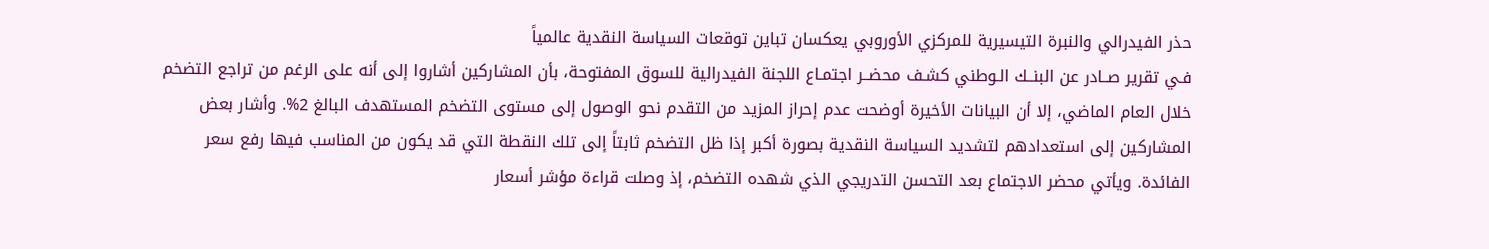حذر الفيدرالي والنبرة التيسيرية للمركزي الأوروبي يعكسان تباين توقعات السياسة النقدية عالمياً
فـي تقرير صــادر عن البنــك الـوطني كشـف محضــر اجتمـاع اللجنة الفيدرالية للسوق المفتوحة، بأن المشاركين أشاروا إلى أنه على الرغم من تراجع التضخم خلال العام الماضي، إلا أن البيانات الأخيرة أوضحت عدم إحراز المزيد من التقدم نحو الوصول إلى مستوى التضخم المستهدف البالغ 2%. وأشار بعض المشاركين إلى استعدادهم لتشديد السياسة النقدية بصورة أكبر إذا ظل التضخم ثابتاً إلى تلك النقطة التي قد يكون من المناسب فيها رفع سعر الفائدة. ويأتي محضر الاجتماع بعد التحسن التدريجي الذي شهده التضخم، إذ وصلت قراءة مؤشر أسعار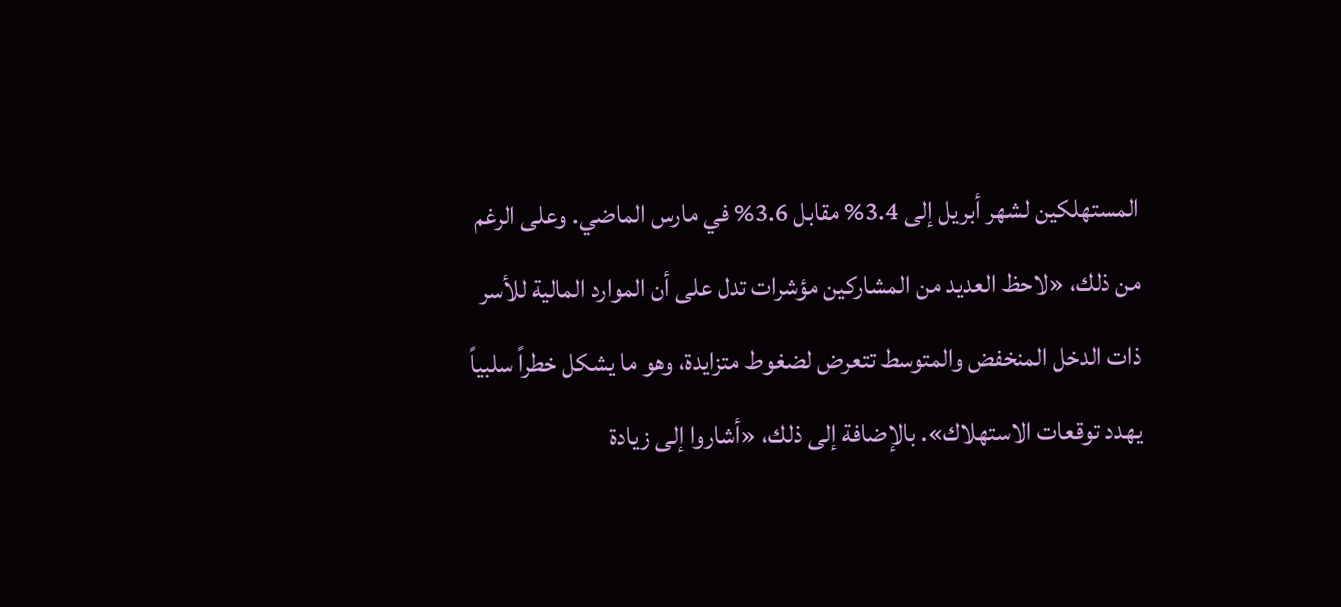المستهلكين لشهر أبريل إلى 3.4% مقابل 3.6% في مارس الماضي. وعلى الرغم من ذلك، «لاحظ العديد من المشاركين مؤشرات تدل على أن الموارد المالية للأسر ذات الدخل المنخفض والمتوسط تتعرض لضغوط متزايدة، وهو ما يشكل خطراً سلبياً يهدد توقعات الاستهلاك». بالإضافة إلى ذلك، «أشاروا إلى زيادة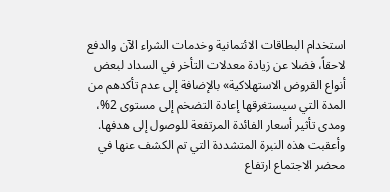استخدام البطاقات الائتمانية وخدمات الشراء الآن والدفع لاحقاً، فضلا عن زيادة معدلات التأخر في السداد لبعض أنواع القروض الاستهلاكية» بالإضافة إلى عدم تأكدهم من المدة التي سيستغرقها إعادة التضخم إلى مستوى 2%، ومدى تأثير أسعار الفائدة المرتفعة للوصول إلى هدفها. وأعقبت هذه النبرة المتشددة التي تم الكشف عنها في محضر الاجتماع ارتفاع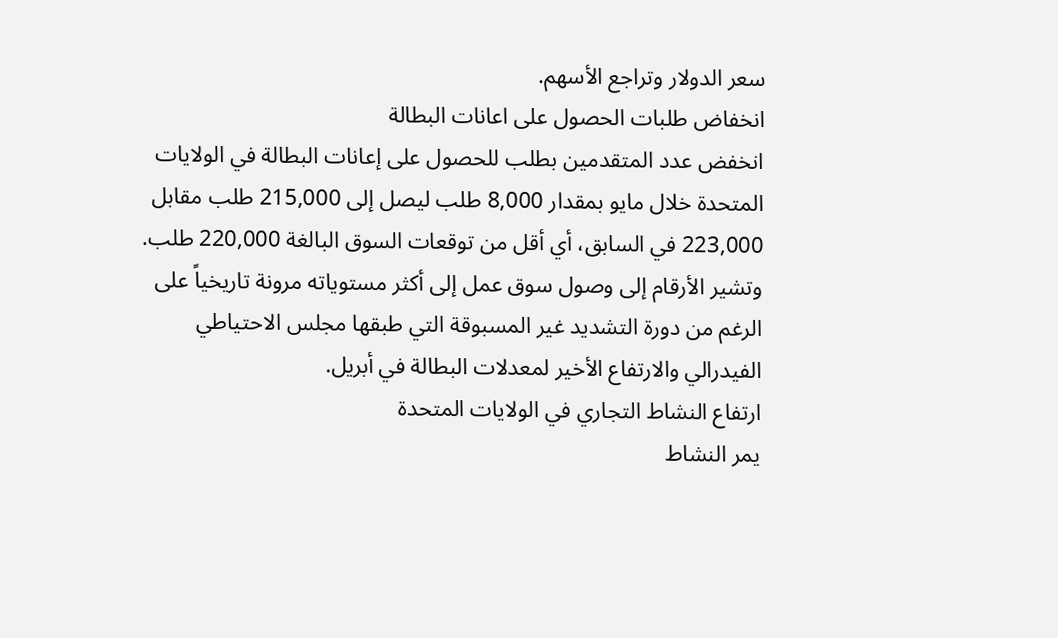سعر الدولار وتراجع الأسهم.
انخفاض طلبات الحصول على اعانات البطالة
انخفض عدد المتقدمين بطلب للحصول على إعانات البطالة في الولايات المتحدة خلال مايو بمقدار 8,000 طلب ليصل إلى 215,000 طلب مقابل 223,000 في السابق، أي أقل من توقعات السوق البالغة 220,000 طلب. وتشير الأرقام إلى وصول سوق عمل إلى أكثر مستوياته مرونة تاريخياً على الرغم من دورة التشديد غير المسبوقة التي طبقها مجلس الاحتياطي الفيدرالي والارتفاع الأخير لمعدلات البطالة في أبريل.
ارتفاع النشاط التجاري في الولايات المتحدة
يمر النشاط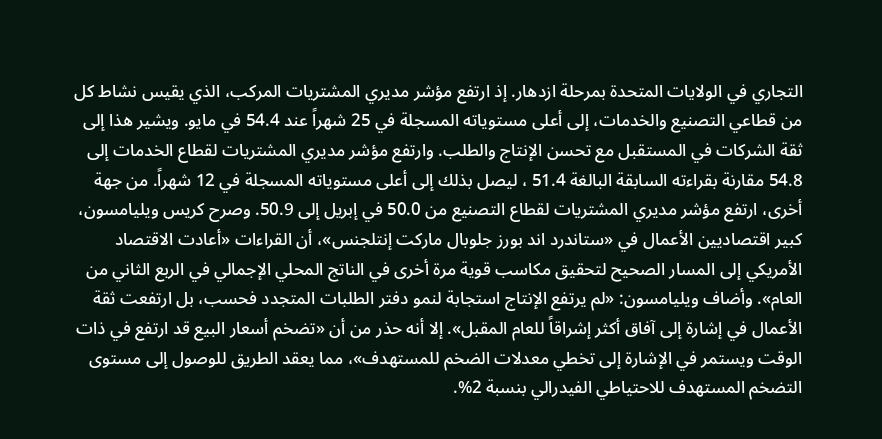التجاري في الولايات المتحدة بمرحلة ازدهار. إذ ارتفع مؤشر مديري المشتريات المركب، الذي يقيس نشاط كل من قطاعي التصنيع والخدمات، إلى أعلى مستوياته المسجلة في 25 شهراً عند 54.4 في مايو. ويشير هذا إلى ثقة الشركات في المستقبل مع تحسن الإنتاج والطلب. وارتفع مؤشر مديري المشتريات لقطاع الخدمات إلى 54.8 مقارنة بقراءته السابقة البالغة 51.4 ، ليصل بذلك إلى أعلى مستوياته المسجلة في 12 شهراً. من جهة أخرى، ارتفع مؤشر مديري المشتريات لقطاع التصنيع من 50.0 في إبريل إلى 50.9. وصرح كريس ويليامسون، كبير اقتصاديين الأعمال في «ستاندرد اند بورز جلوبال ماركت إنتلجنس»، أن القراءات «أعادت الاقتصاد الأمريكي إلى المسار الصحيح لتحقيق مكاسب قوية مرة أخرى في الناتج المحلي الإجمالي في الربع الثاني من العام». وأضاف ويليامسون: «لم يرتفع الإنتاج استجابة لنمو دفتر الطلبات المتجدد فحسب، بل ارتفعت ثقة الأعمال في إشارة إلى آفاق أكثر إشراقاً للعام المقبل». إلا أنه حذر من أن «تضخم أسعار البيع قد ارتفع في ذات الوقت ويستمر في الإشارة إلى تخطي معدلات الضخم للمستهدف»، مما يعقد الطريق للوصول إلى مستوى التضخم المستهدف للاحتياطي الفيدرالي بنسبة 2%.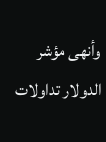وأنهى مؤشر الدولار تداولات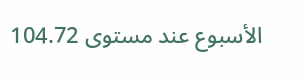الأسبوع عند مستوى 104.72